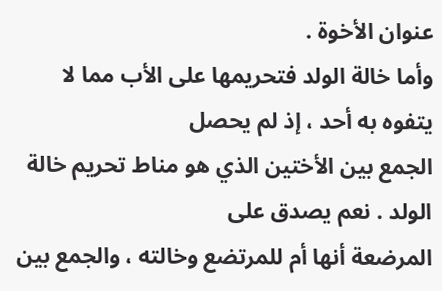عنوان الأخوة .
وأما خالة الولد فتحريمها على الأب مما لا يتفوه به أحد ، إذ لم يحصل
الجمع بين الأختين الذي هو مناط تحريم خالة الولد . نعم يصدق على
المرضعة أنها أم للمرتضع وخالته ، والجمع بين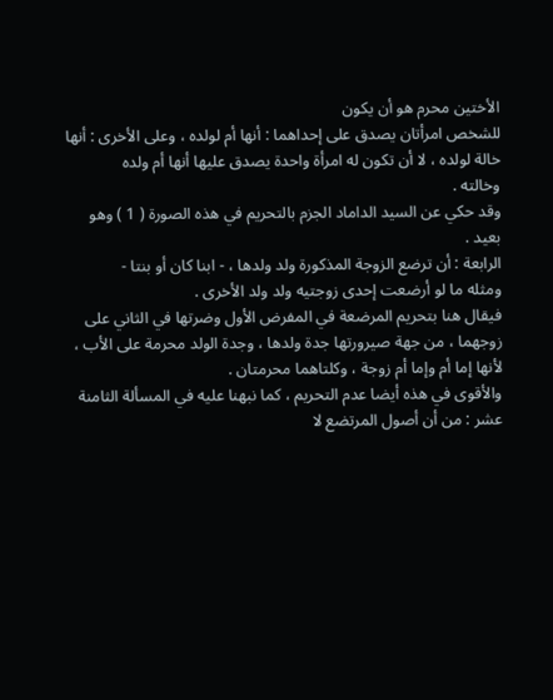الأختين محرم هو أن يكون
للشخص امرأتان يصدق على إحداهما : أنها أم لولده ، وعلى الأخرى : أنها
خالة لولده ، لا أن تكون له امرأة واحدة يصدق عليها أنها أم ولده
وخالته .
وقد حكي عن السيد الداماد الجزم بالتحريم في هذه الصورة ( 1 ) وهو
بعيد .
الرابعة : أن ترضع الزوجة المذكورة ولد ولدها ، - ابنا كان أو بنتا -
ومثله ما لو أرضعت إحدى زوجتيه ولد ولد الأخرى .
فيقال هنا بتحريم المرضعة في المفرض الأول وضرتها في الثاني على
زوجهما ، من جهة صيرورتها جدة ولدها ، وجدة الولد محرمة على الأب ،
لأنها إما أم وإما أم زوجة ، وكلتاهما محرمتان .
والأقوى في هذه أيضا عدم التحريم ، كما نبهنا عليه في المسألة الثامنة
عشر : من أن أصول المرتضع لا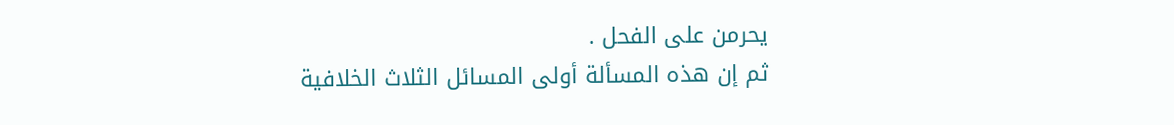يحرمن على الفحل .
ثم إن هذه المسألة أولى المسائل الثلاث الخلافية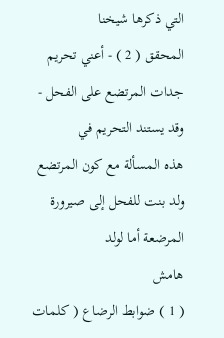التي ذكرها شيخنا
المحقق ( 2 ) - أعني تحريم جدات المرتضع على الفحل - وقد يستند التحريم في
هذه المسألة مع كون المرتضع ولد بنت للفحل إلى صيرورة المرضعة أما لولد
هامش
( 1 ) ضوابط الرضاع ( كلمات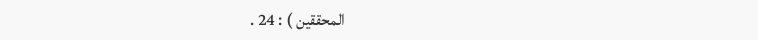المحققين ) : 24 .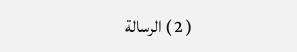( 2 ) الرسالة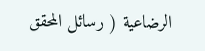الرضاعية ( رسائل المحقق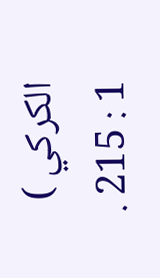الكركي ) 1 : 215 .